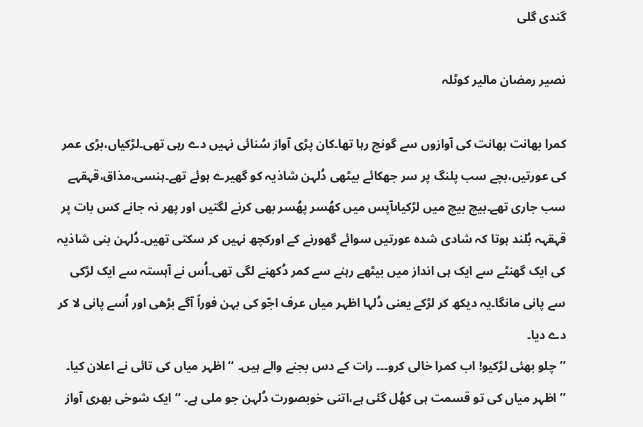گندی گلی

نصیر رمضان مالیر کوٹلہ

کمرا بھانت بھانت کی آوازوں سے گونج رہا تھا۔کان پڑی آواز سُنائی نہیں دے رہی تھی۔لڑکیاں،بڑی عمر کی عورتیں،بچے سب پلنگ پر سر جھکائے بیٹھی دُلہن شاذیہ کو گھیرے ہوئے تھے۔ہنسی،مذاق،قہقہے سب جاری تھے۔بیچ بیچ میں لڑکیاںآپس میں کھُسر پھُسر بھی کرنے لگتیں اور پھر نہ جانے کس بات پر قہقہہ بُلند ہوتا کہ شادی شدہ عورتیں سوائے گھورنے کے اورکچھ نہیں کر سکتی تھیں۔دُلہن بنی شاذیہ کی ایک گھنٹے سے ایک ہی انداز میں بیٹھے رہنے سے کمر دُکھنے لگی تھی۔اُس نے آہستہ سے ایک لڑکی سے پانی مانگا۔یہ دیکھ کر لڑکے یعنی دُلہا اظہر میاں عرف اجّو کی بہن فوراً آگے بڑھی اور اُسے پانی لا کر دے دیا۔
’’چلو بھئی لڑکیو! اب کمرا خالی کرو۔۔۔ رات کے دس بجنے والے ہیں۔ ‘‘ اظہر میاں کی تائی نے اعلان کیا۔
’’اظہر میاں کی تو قسمت ہی کھُل گئی ہے،اتنی خوبصورت دُلہن جو ملی ہے۔ ‘‘ ایک شوخی بھری آواز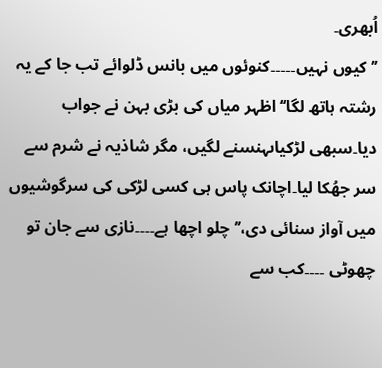اُبھری۔
’’ کیوں نہیں۔۔۔۔۔کنوئوں میں بانس ڈلوائے تب جا کے یہ رشتہ ہاتھ لگا‘‘ اظہر میاں کی بڑی بہن نے جواب دیا۔سبھی لڑکیاںہنسنے لگیں، مگر شاذیہ نے شرم سے سر جھُکا لیا۔اچانک پاس ہی کسی لڑکی کی سرگوشیوں میں آواز سنائی دی،’’ چلو اچھا ہے۔۔۔۔نازی سے جان تو چھوٹی ۔۔۔۔کب سے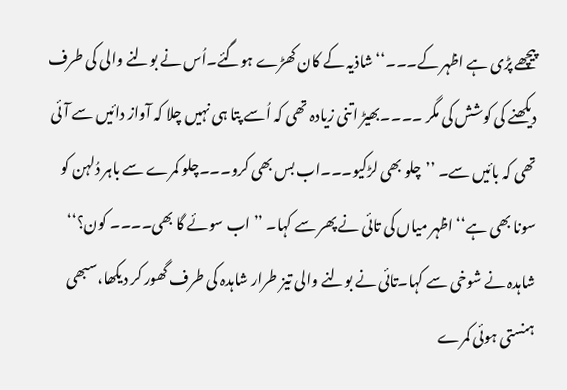پیچھے پڑی ہے اظہر کے۔۔۔‘‘ شاذیہ کے کان کھڑے ہوگئے۔اُس نے بولنے والی کی طرف دیکھنے کی کوشش کی مگر ۔۔۔۔بھیڑ اتنی زیادہ تھی کہ اُسے پتا ہی نہیں چلا کہ آواز دائیں سے آئی تھی کہ بائیں سے۔ ’’چلو بھی لڑکیو۔۔۔اب بس بھی کرو۔۔۔چلو کمرے سے باہر دُلہن کو سونا بھی ہے‘‘ اظہر میاں کی تائی نے پھر سے کہا۔ ’’ اب سوئے گا بھی۔۔۔۔ کون؟‘‘ شاہدہ نے شوخی سے کہا۔تائی نے بولنے والی تیز طرار شاہدہ کی طرف گھور کر دیکھا،سبھی ہنستی ہوئی کمرے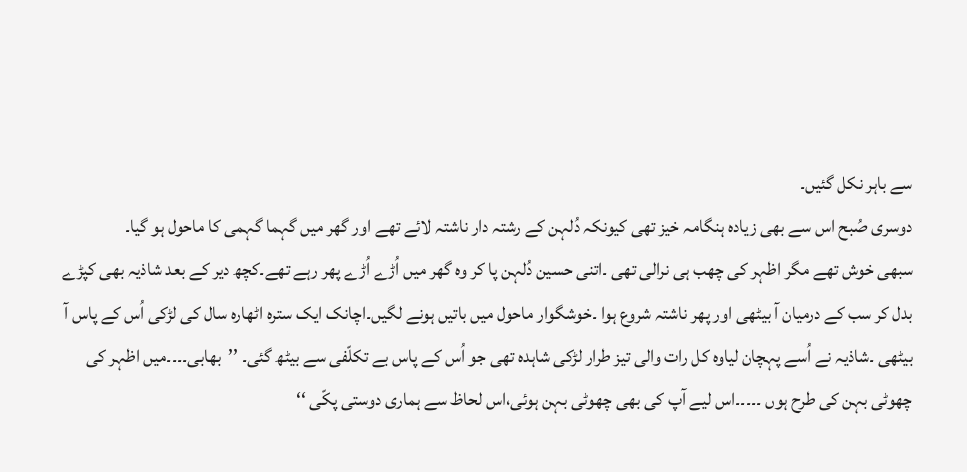سے باہر نکل گئیں۔
دوسری صُبح اس سے بھی زیادہ ہنگامہ خیز تھی کیونکہ دُلہن کے رشتہ دار ناشتہ لائے تھے اور گھر میں گہما گہمی کا ماحول ہو گیا۔
سبھی خوش تھے مگر اظہر کی چھب ہی نرالی تھی ۔اتنی حسین دُلہن پا کر وہ گھر میں اُڑے اُڑے پھر رہے تھے۔کچھ دیر کے بعد شاذیہ بھی کپڑے بدل کر سب کے درمیان آ بیٹھی اور پھر ناشتہ شروع ہوا ۔خوشگوار ماحول میں باتیں ہونے لگیں۔اچانک ایک سترہ اٹھارہ سال کی لڑکی اُس کے پاس آ بیٹھی ۔شاذیہ نے اُسے پہچان لیاوہ کل رات والی تیز طرار لڑکی شاہدہ تھی جو اُس کے پاس بے تکلّفی سے بیٹھ گئی۔ ’’بھابی۔۔۔۔میں اظہر کی چھوٹی بہن کی طرح ہوں ۔۔۔۔۔اس لیے آپ کی بھی چھوٹی بہن ہوئی،اس لحاظ سے ہماری دوستی پکّی ‘‘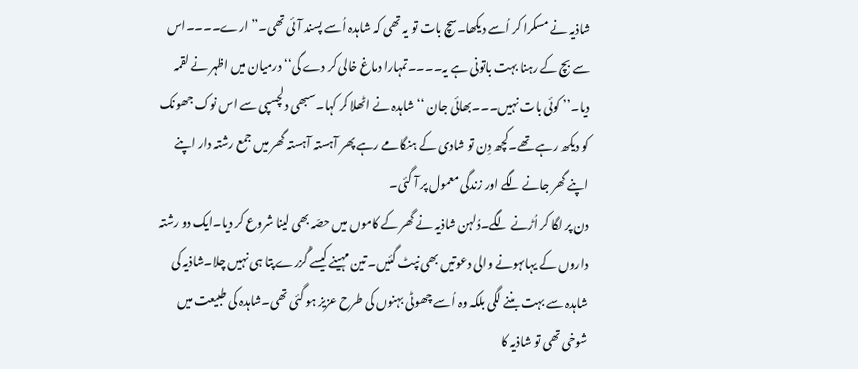شاذیہ نے مسکرا کر اُسے دیکھا۔سچ بات تو یہ تھی کہ شاہدہ اُسے پسند آئی تھی۔’’ ارے۔۔۔۔اس سے بچ کے رہنا بہت باتونی ہے یہ۔۔۔۔تمہارا دماغ خالی کر دے گی‘‘ درمیان میں اظہر نے لقمہ دیا۔’’ کوئی بات نہیں۔۔۔بھائی جان ‘‘ شاہدہ نے اٹھلا کر کہا۔سبھی دلچسپی سے اس نوک جھونک کو دیکھ رہے تھے۔کچھ دِن تو شادی کے ہنگامے رہے پھر آہستہ آہستہ گھر میں جمع رشتہ دار اپنے اپنے گھر جانے لگے اور زندگی معمول پر آ گئی۔
دن پر لگا کر اُڑنے لگے۔دُلہن شاذیہ نے گھر کے کاموں میں حصّہ بھی لینا شروع کر دیا۔ایک دو رشتہ داروں کے یہاںہونے والی دعوتیں بھی نپٹ گئیں۔ تین مہینے کیسے گُزرے پتا ہی نہیں چلا۔شاذیہ کی شاہدہ سے بہت بننے لگی بلکہ وہ اُسے چھوٹی بہنوں کی طرح عزیز ہو گئی تھی۔شاہدہ کی طبیعت میں شوخی تھی تو شاذیہ کا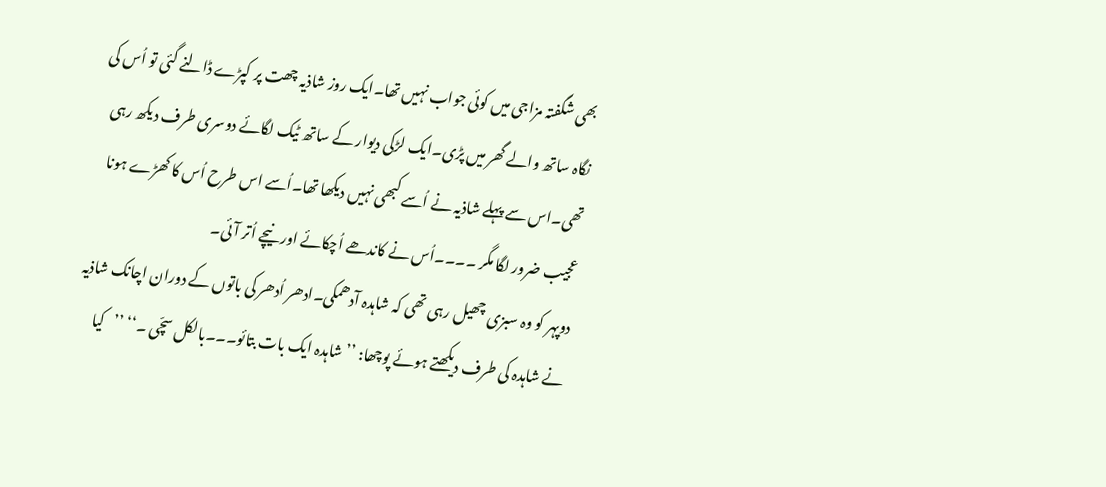بھی شگفتہ مزاجی میں کوئی جواب نہیں تھا۔ایک روز شاذیہ چھت پر کپڑے ڈالنے گئی تو اُس کی نگاہ ساتھ والے گھر میں پڑی۔ایک لڑکی دیوار کے ساتھ ٹیک لگائے دوسری طرف دیکھ رہی تھی۔اس سے پہلے شاذیہ نے اُسے کبھی نہیں دیکھا تھا۔اُسے اس طرح اُس کا کھڑے ہونا عجیب ضرور لگا مگر ۔۔۔۔اُس نے کاندھے اُچکائے اور نیچے اُتر آئی۔
دوپہر کو وہ سبزی چھیل رہی تھی کہ شاہدہ آدھمکی۔ادھر اُدھر کی باتوں کے دوران اچانک شاذیہ نے شاہدہ کی طرف دیکھتے ہوئے پوچھا: ’’شاہدہ ایک بات بتائو۔۔۔بالکل سچّی ۔‘‘ ’’کیا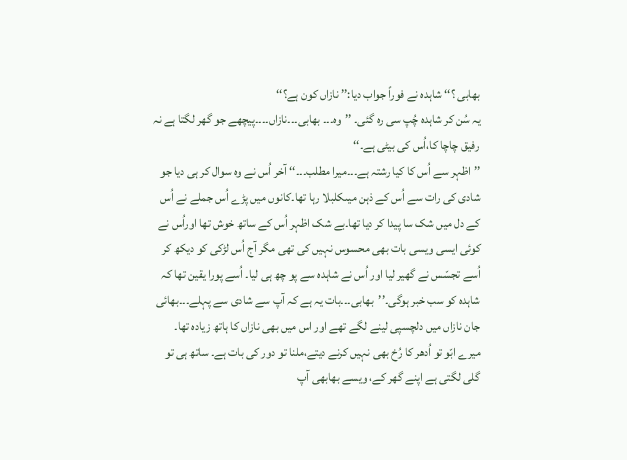بھابی ؟‘‘ شاہدہ نے فوراً جواب دیا:’’ نازاں کون ہے؟‘‘
یہ سُن کر شاہدہ چُپ سی رہ گئی۔ ’’وہ۔۔۔ بھابی۔۔۔نازاں۔۔۔۔پیچھے جو گھر لگتا ہے نہ رفیق چاچا کا،اُس کی بیٹی ہے۔‘‘
’’اظہر سے اُس کا کیا رشتہ ہے۔۔۔میرا مطلب۔۔۔‘‘ آخر اُس نے وہ سوال کر ہی دیا جو شادی کی رات سے اُس کے ذہن میںکلبلا رہا تھا۔کانوں میں پڑے اُس جملے نے اُس کے دل میں شک سا پیدا کر دیا تھا۔بے شک اظہر اُس کے ساتھ خوش تھا اوراُس نے کوئی ایسی ویسی بات بھی محسوس نہیں کی تھی مگر آج اُس لڑکی کو دیکھ کر اُسے تجسّس نے گھیر لیا اور اُس نے شاہدہ سے پو چھ ہی لیا۔ اُسے پورا یقین تھا کہ شاہدہ کو سب خبر ہوگی۔’’بھابی۔۔۔بات یہ ہے کہ آپ سے شادی سے پہلے۔۔۔بھائی جان نازاں میں دلچسپی لینے لگے تھے اور اس میں بھی نازاں کا ہاتھ زیادہ تھا۔
میرے ابّو تو اُدھر کا رُخ بھی نہیں کرنے دیتے،ملنا تو دور کی بات ہے۔ ساتھ ہی تو گلی لگتی ہے اپنے گھر کے، ویسے بھابھی آپ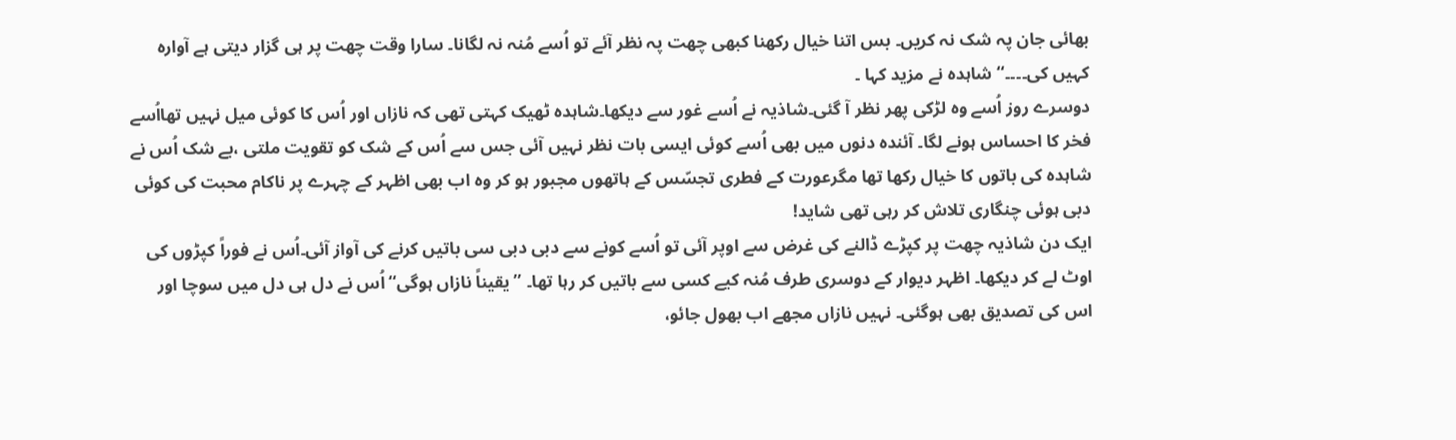بھائی جان پہ شک نہ کریں۔ بس اتنا خیال رکھنا کبھی چھت پہ نظر آئے تو اُسے مُنہ نہ لگانا۔ سارا وقت چھت پر ہی گزار دیتی ہے آوارہ کہیں کی۔۔۔۔‘‘ شاہدہ نے مزید کہا ۔
دوسرے روز اُسے وہ لڑکی پھر نظر آ گئی۔شاذیہ نے اُسے غور سے دیکھا۔شاہدہ ٹھیک کہتی تھی کہ نازاں اور اُس کا کوئی میل نہیں تھااُسے فخر کا احساس ہونے لگا۔ آئندہ دنوں میں بھی اُسے کوئی ایسی بات نظر نہیں آئی جس سے اُس کے شک کو تقویت ملتی ،بے شک اُس نے شاہدہ کی باتوں کا خیال رکھا تھا مگرعورت کے فطری تجسّس کے ہاتھوں مجبور ہو کر وہ اب بھی اظہر کے چہرے پر ناکام محبت کی کوئی دبی ہوئی چنگاری تلاش کر رہی تھی شاید!
ایک دن شاذیہ چھت پر کپڑے ڈالنے کی غرض سے اوپر آئی تو اُسے کونے سے دبی دبی سی باتیں کرنے کی آواز آئی۔اُس نے فوراً کپڑوں کی اوٹ لے کر دیکھا۔ اظہر دیوار کے دوسری طرف مُنہ کیے کسی سے باتیں کر رہا تھا۔ ’’یقیناً نازاں ہوگی‘‘اُس نے دل ہی دل میں سوچا اور اس کی تصدیق بھی ہوگئی۔ نہیں نازاں مجھے اب بھول جائو،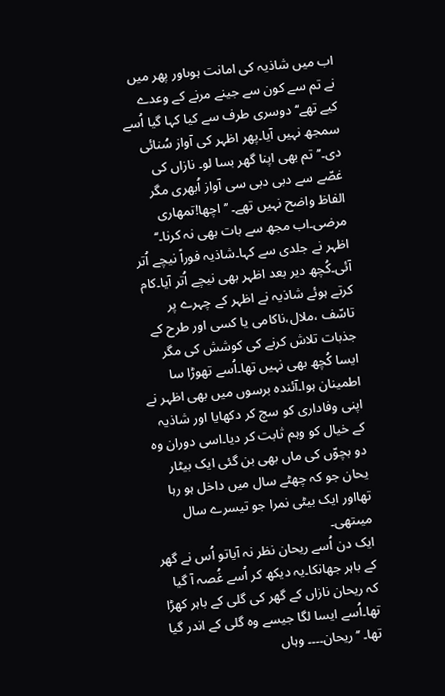اب میں شاذیہ کی امانت ہوںاور پھر میں نے تم سے کون سے جینے مرنے کے وعدے کیے تھے‘‘ دوسری طرف سے کیا کہا گیا اُسے سمجھ نہیں آیا۔پھر اظہر کی آواز سُنائی دی۔’’تم بھی اپنا گھر بسا لو۔ نازاں کی غصّے سے دبی دبی سی آواز اُبھری مگر الفاظ واضح نہیں تھے۔ ’’اچھا!تمھاری مرضی۔اب مجھ سے بات بھی نہ کرنا۔‘‘ اظہر نے جلدی سے کہا۔شاذیہ فوراً نیچے اُتر آئی۔کُچھ دیر بعد اظہر بھی نیچے اُتر آیا۔کام کرتے ہوئے شاذیہ نے اظہر کے چہرے پر تاسّف ،ملال،ناکامی یا کسی اور طرح کے جذبات تلاش کرنے کی کوشش کی مگر ایسا کُچھ بھی نہیں تھا۔اُسے تھوڑا سا اطمینان ہوا۔آئندہ برسوں میں بھی اظہر نے اپنی وفاداری کو سچ کر دکھایا اور شاذیہ کے خیال کو وہم ثابت کر دیا۔اسی دوران وہ دو بچوّں کی ماں بھی بن گئی ایک بیٹار یحان جو کہ چھٹے سال میں داخل ہو رہا تھااور ایک بیٹی نمرا جو تیسرے سال میںتھی۔
ایک دن اُسے ریحان نظر نہ آیاتو اُس نے گھر کے باہر جھانکا۔یہ دیکھ کر اُسے غُصہ آ گیا کہ ریحان نازاں کے گھر کی گلی کے باہر کھڑا تھا۔اُسے ایسا لگا جیسے وہ گلی کے اندر گیا تھا۔ ’’ریحان۔۔۔۔ وہاں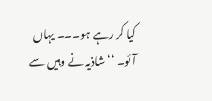کیا کر رہے ہو۔۔۔ یہاں آئو۔ ‘‘ شاذیہ نے وہیں سے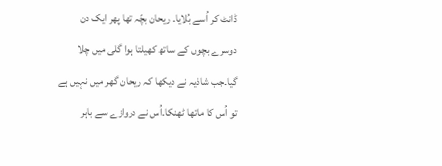ڈانٹ کر اُسے بُلایا۔ ریحان بچّہ تھا پھر ایک دن دوسرے بچوں کے ساتھ کھیلتا ہوا گلی میں چلا گیا۔جب شاذیہ نے دیکھا کہ ریحان گھر میں نہیں ہے تو اُس کا ماتھا ٹھنکا۔اُس نے دروازے سے باہر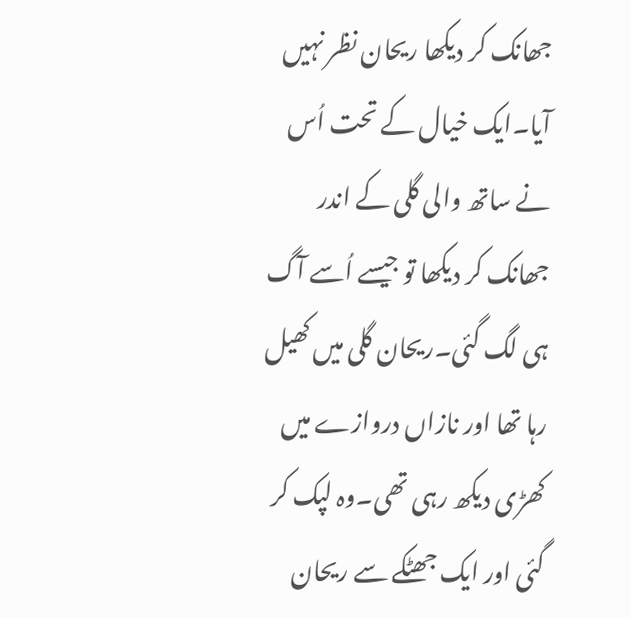جھانک کر دیکھا ریحان نظر نہیں آیا۔ایک خیال کے تحت اُس نے ساتھ والی گلی کے اندر جھانک کر دیکھا تو جیسے اُسے آگ ہی لگ گئی۔ریحان گلی میں کھیل رہا تھا اور نازاں دروازے میں کھڑی دیکھ رہی تھی۔وہ لپک کر گئی اور ایک جھٹکے سے ریحان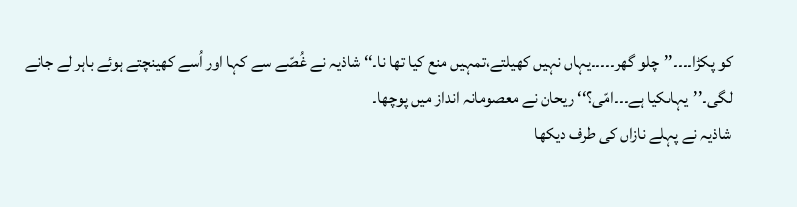کو پکڑا۔۔۔۔’’چلو گھر۔۔۔۔۔یہاں نہیں کھیلتے،تمہیں منع کیا تھا نا۔‘‘ شاذیہ نے غُصّے سے کہا اور اُسے کھینچتے ہوئے باہر لے جانے لگی۔’’یہاںکیا ہے۔۔۔امّی؟‘‘ ریحان نے معصومانہ انداز میں پوچھا۔
شاذیہ نے پہلے نازاں کی طرف دیکھا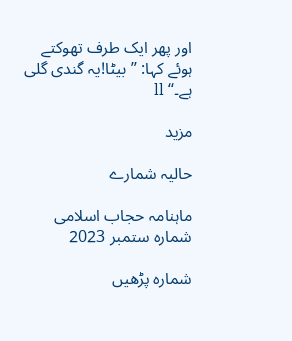اور پھر ایک طرف تھوکتے ہوئے کہا: ’’بیٹا!یہ گندی گلی ہے۔‘‘ ll

مزید

حالیہ شمارے

ماہنامہ حجاب اسلامی شمارہ ستمبر 2023

شمارہ پڑھیں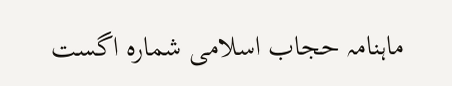ماہنامہ حجاب اسلامی شمارہ اگست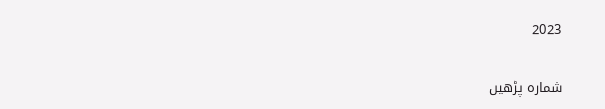2023

شمارہ پڑھیں